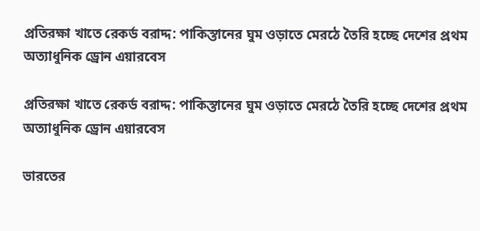প্রতিরক্ষা খাতে রেকর্ড বরাদ্দ: পাকিস্তানের ঘুম ওড়াতে মেরঠে তৈরি হচ্ছে দেশের প্রথম অত্যাধুনিক ড্রোন এয়ারবেস

প্রতিরক্ষা খাতে রেকর্ড বরাদ্দ: পাকিস্তানের ঘুম ওড়াতে মেরঠে তৈরি হচ্ছে দেশের প্রথম অত্যাধুনিক ড্রোন এয়ারবেস

ভারতের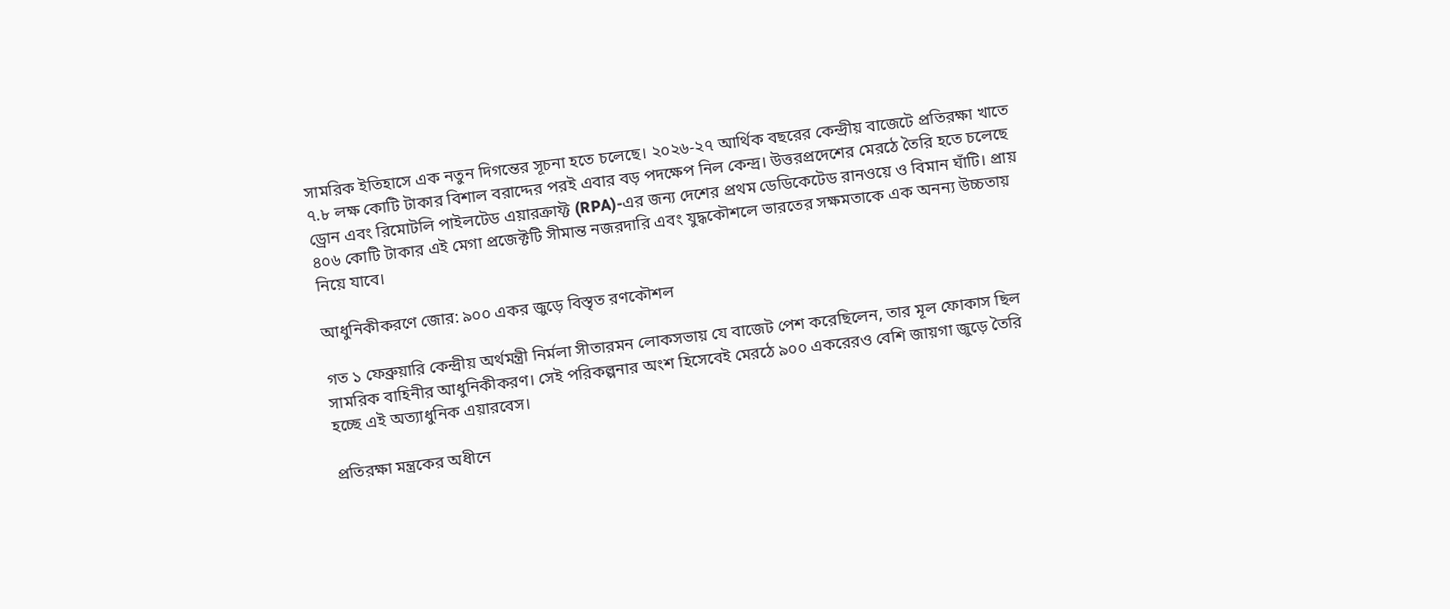সামরিক ইতিহাসে এক নতুন দিগন্তের সূচনা হতে চলেছে। ২০২৬-২৭ আর্থিক বছরের কেন্দ্রীয় বাজেটে প্রতিরক্ষা খাতে ৭.৮ লক্ষ কোটি টাকার বিশাল বরাদ্দের পরই এবার বড় পদক্ষেপ নিল কেন্দ্র। উত্তরপ্রদেশের মেরঠে তৈরি হতে চলেছে ড্রোন এবং রিমোটলি পাইলটেড এয়ারক্রাফ্ট (RPA)-এর জন্য দেশের প্রথম ডেডিকেটেড রানওয়ে ও বিমান ঘাঁটি। প্রায় ৪০৬ কোটি টাকার এই মেগা প্রজেক্টটি সীমান্ত নজরদারি এবং যুদ্ধকৌশলে ভারতের সক্ষমতাকে এক অনন্য উচ্চতায় নিয়ে যাবে।

আধুনিকীকরণে জোর: ৯০০ একর জুড়ে বিস্তৃত রণকৌশল

গত ১ ফেব্রুয়ারি কেন্দ্রীয় অর্থমন্ত্রী নির্মলা সীতারমন লোকসভায় যে বাজেট পেশ করেছিলেন, তার মূল ফোকাস ছিল সামরিক বাহিনীর আধুনিকীকরণ। সেই পরিকল্পনার অংশ হিসেবেই মেরঠে ৯০০ একরেরও বেশি জায়গা জুড়ে তৈরি হচ্ছে এই অত্যাধুনিক এয়ারবেস।

প্রতিরক্ষা মন্ত্রকের অধীনে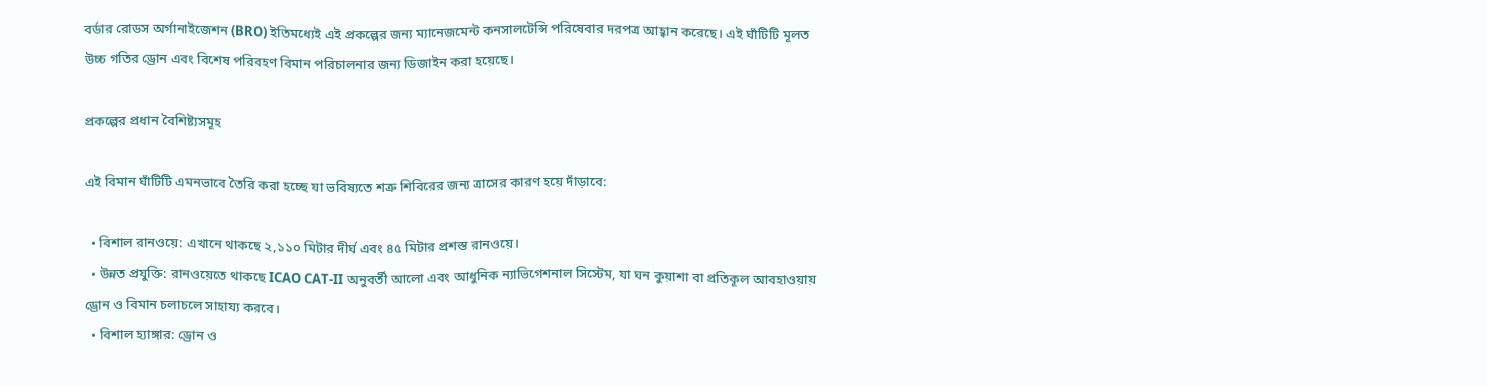বর্ডার রোডস অর্গানাইজেশন (BRO) ইতিমধ্যেই এই প্রকল্পের জন্য ম্যানেজমেন্ট কনসালটেন্সি পরিষেবার দরপত্র আহ্বান করেছে। এই ঘাঁটিটি মূলত উচ্চ গতির ড্রোন এবং বিশেষ পরিবহণ বিমান পরিচালনার জন্য ডিজাইন করা হয়েছে।

প্রকল্পের প্রধান বৈশিষ্ট্যসমূহ

এই বিমান ঘাঁটিটি এমনভাবে তৈরি করা হচ্ছে যা ভবিষ্যতে শত্রু শিবিরের জন্য ত্রাসের কারণ হয়ে দাঁড়াবে:

  • বিশাল রানওয়ে: এখানে থাকছে ২,১১০ মিটার দীর্ঘ এবং ৪৫ মিটার প্রশস্ত রানওয়ে।
  • উন্নত প্রযুক্তি: রানওয়েতে থাকছে ICAO CAT-II অনুবর্তী আলো এবং আধুনিক ন্যাভিগেশনাল সিস্টেম, যা ঘন কুয়াশা বা প্রতিকূল আবহাওয়ায় ড্রোন ও বিমান চলাচলে সাহায্য করবে।
  • বিশাল হ্যাঙ্গার: ড্রোন ও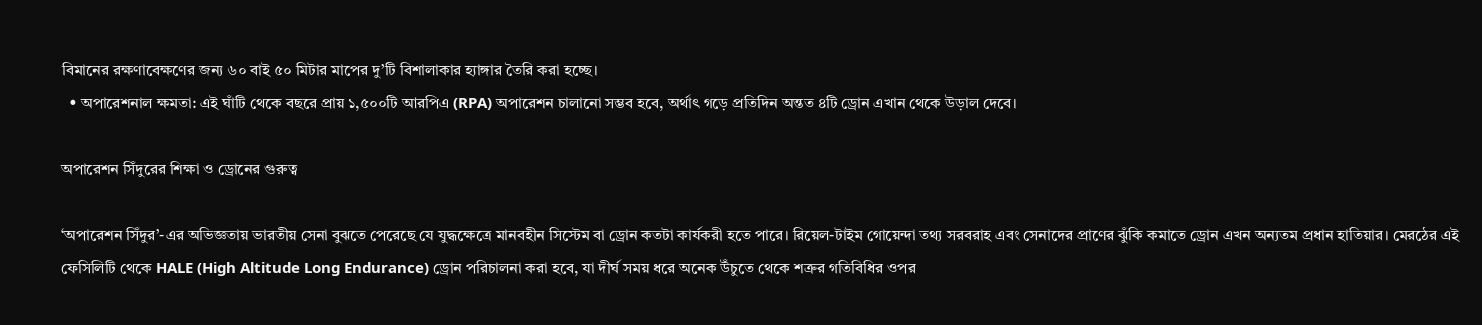বিমানের রক্ষণাবেক্ষণের জন্য ৬০ বাই ৫০ মিটার মাপের দু’টি বিশালাকার হ্যাঙ্গার তৈরি করা হচ্ছে।
  • অপারেশনাল ক্ষমতা: এই ঘাঁটি থেকে বছরে প্রায় ১,৫০০টি আরপিএ (RPA) অপারেশন চালানো সম্ভব হবে, অর্থাৎ গড়ে প্রতিদিন অন্তত ৪টি ড্রোন এখান থেকে উড়াল দেবে।

অপারেশন সিঁদুরের শিক্ষা ও ড্রোনের গুরুত্ব

‘অপারেশন সিঁদুর’-এর অভিজ্ঞতায় ভারতীয় সেনা বুঝতে পেরেছে যে যুদ্ধক্ষেত্রে মানবহীন সিস্টেম বা ড্রোন কতটা কার্যকরী হতে পারে। রিয়েল-টাইম গোয়েন্দা তথ্য সরবরাহ এবং সেনাদের প্রাণের ঝুঁকি কমাতে ড্রোন এখন অন্যতম প্রধান হাতিয়ার। মেরঠের এই ফেসিলিটি থেকে HALE (High Altitude Long Endurance) ড্রোন পরিচালনা করা হবে, যা দীর্ঘ সময় ধরে অনেক উঁচুতে থেকে শত্রুর গতিবিধির ওপর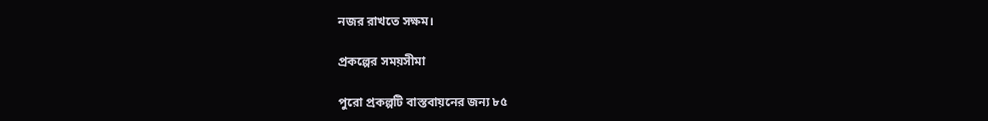নজর রাখতে সক্ষম।

প্রকল্পের সময়সীমা

পুরো প্রকল্পটি বাস্তবায়নের জন্য ৮৫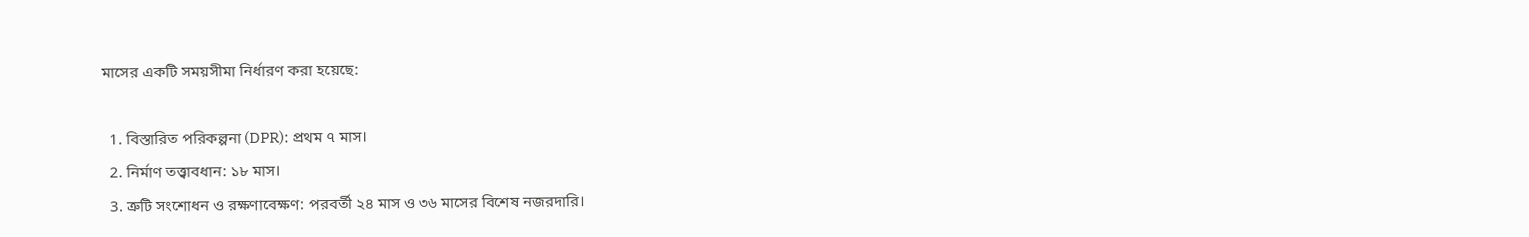মাসের একটি সময়সীমা নির্ধারণ করা হয়েছে:

  1. বিস্তারিত পরিকল্পনা (DPR): প্রথম ৭ মাস।
  2. নির্মাণ তত্ত্বাবধান: ১৮ মাস।
  3. ত্রুটি সংশোধন ও রক্ষণাবেক্ষণ: পরবর্তী ২৪ মাস ও ৩৬ মাসের বিশেষ নজরদারি।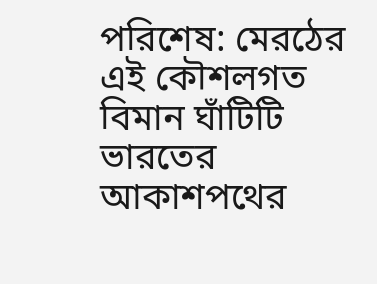পরিশেষ: মেরঠের এই কৌশলগত বিমান ঘাঁটিটি ভারতের আকাশপথের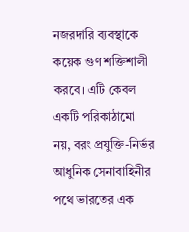নজরদারি ব্যবস্থাকে কয়েক গুণ শক্তিশালী করবে। এটি কেবল একটি পরিকাঠামো নয়, বরং প্রযুক্তি-নির্ভর আধুনিক সেনাবাহিনীর পথে ভারতের এক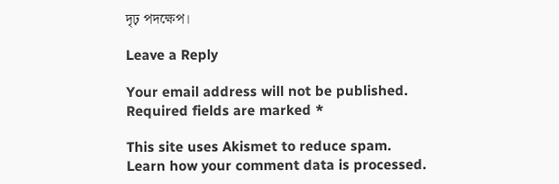দৃঢ় পদক্ষেপ।

Leave a Reply

Your email address will not be published. Required fields are marked *

This site uses Akismet to reduce spam. Learn how your comment data is processed.